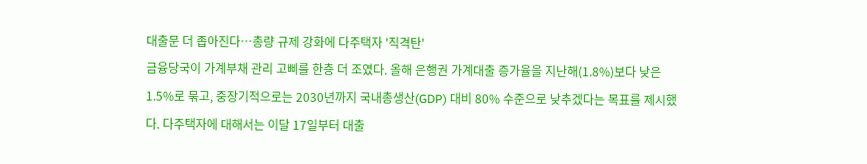대출문 더 좁아진다…총량 규제 강화에 다주택자 '직격탄'
금융당국이 가계부채 관리 고삐를 한층 더 조였다. 올해 은행권 가계대출 증가율을 지난해(1.8%)보다 낮은 1.5%로 묶고, 중장기적으로는 2030년까지 국내총생산(GDP) 대비 80% 수준으로 낮추겠다는 목표를 제시했다. 다주택자에 대해서는 이달 17일부터 대출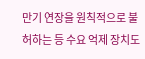만기 연장을 원칙적으로 불허하는 등 수요 억제 장치도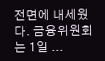전면에 내세웠다. 금융위원회는 1일 ...